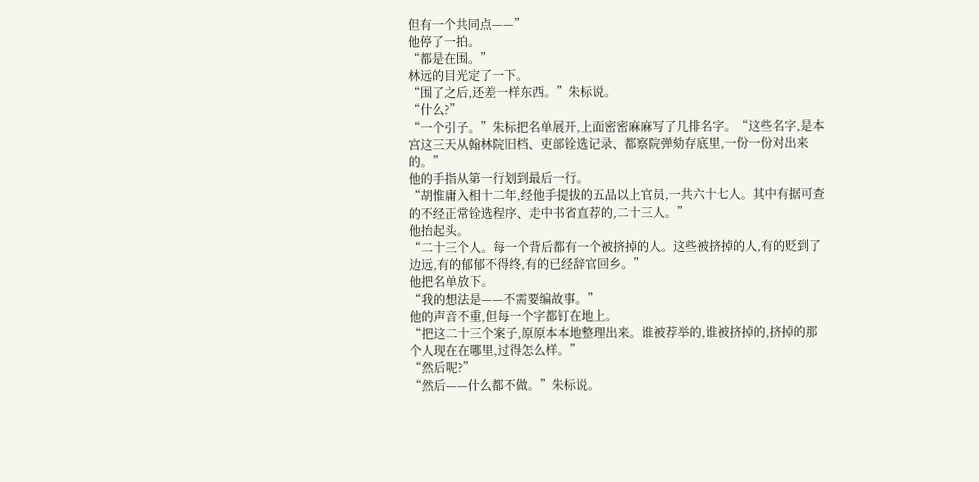但有一个共同点——”
他停了一拍。
“都是在围。”
林远的目光定了一下。
“围了之后,还差一样东西。”朱标说。
“什么?”
“一个引子。”朱标把名单展开,上面密密麻麻写了几排名字。“这些名字,是本宫这三天从翰林院旧档、吏部铨选记录、都察院弹劾存底里,一份一份对出来的。”
他的手指从第一行划到最后一行。
“胡惟庸入相十二年,经他手提拔的五品以上官员,一共六十七人。其中有据可查的不经正常铨选程序、走中书省直荐的,二十三人。”
他抬起头。
“二十三个人。每一个背后都有一个被挤掉的人。这些被挤掉的人,有的贬到了边远,有的郁郁不得终,有的已经辞官回乡。”
他把名单放下。
“我的想法是——不需要编故事。”
他的声音不重,但每一个字都钉在地上。
“把这二十三个案子,原原本本地整理出来。谁被荐举的,谁被挤掉的,挤掉的那个人现在在哪里,过得怎么样。”
“然后呢?”
“然后——什么都不做。”朱标说。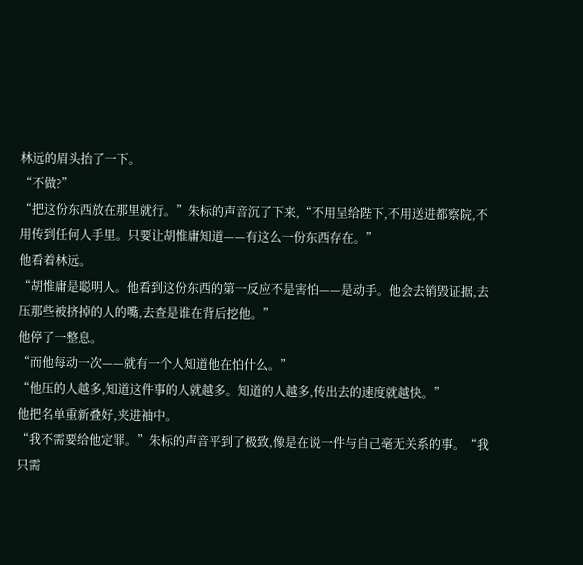林远的眉头抬了一下。
“不做?”
“把这份东西放在那里就行。”朱标的声音沉了下来,“不用呈给陛下,不用送进都察院,不用传到任何人手里。只要让胡惟庸知道——有这么一份东西存在。”
他看着林远。
“胡惟庸是聪明人。他看到这份东西的第一反应不是害怕——是动手。他会去销毁证据,去压那些被挤掉的人的嘴,去查是谁在背后挖他。”
他停了一整息。
“而他每动一次——就有一个人知道他在怕什么。”
“他压的人越多,知道这件事的人就越多。知道的人越多,传出去的速度就越快。”
他把名单重新叠好,夹进袖中。
“我不需要给他定罪。”朱标的声音平到了极致,像是在说一件与自己毫无关系的事。“我只需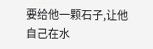要给他一颗石子,让他自己在水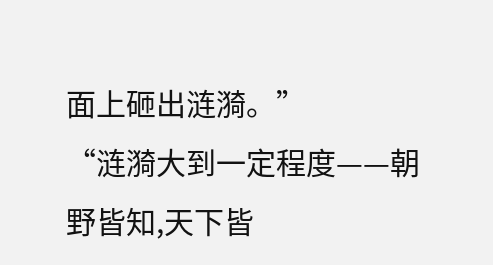面上砸出涟漪。”
“涟漪大到一定程度——朝野皆知,天下皆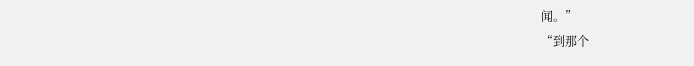闻。”
“到那个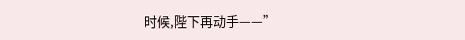时候,陛下再动手——”